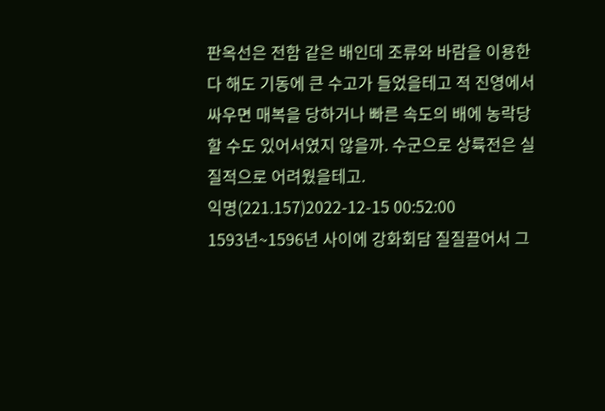판옥선은 전함 같은 배인데 조류와 바람을 이용한다 해도 기동에 큰 수고가 들었을테고 적 진영에서 싸우면 매복을 당하거나 빠른 속도의 배에 농락당할 수도 있어서였지 않을까. 수군으로 상륙전은 실질적으로 어려웠을테고.
익명(221.157)2022-12-15 00:52:00
1593년~1596년 사이에 강화회담 질질끌어서 그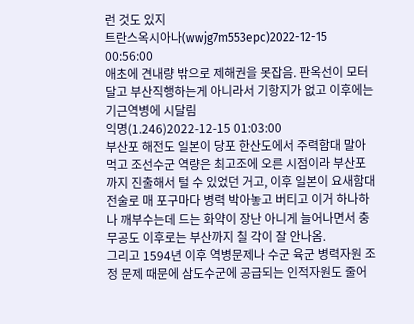런 것도 있지
트란스옥시아나(wwjg7m553epc)2022-12-15 00:56:00
애초에 견내량 밖으로 제해권을 못잡음. 판옥선이 모터달고 부산직행하는게 아니라서 기항지가 없고 이후에는 기근역병에 시달림
익명(1.246)2022-12-15 01:03:00
부산포 해전도 일본이 당포 한산도에서 주력함대 말아먹고 조선수군 역량은 최고조에 오른 시점이라 부산포까지 진출해서 털 수 있었던 거고, 이후 일본이 요새함대 전술로 매 포구마다 병력 박아놓고 버티고 이거 하나하나 깨부수는데 드는 화약이 장난 아니게 늘어나면서 충무공도 이후로는 부산까지 칠 각이 잘 안나옴.
그리고 1594년 이후 역병문제나 수군 육군 병력자원 조정 문제 때문에 삼도수군에 공급되는 인적자원도 줄어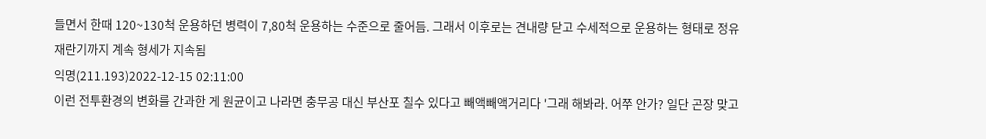들면서 한때 120~130척 운용하던 병력이 7,80척 운용하는 수준으로 줄어듬. 그래서 이후로는 견내량 닫고 수세적으로 운용하는 형태로 정유재란기까지 계속 형세가 지속됨
익명(211.193)2022-12-15 02:11:00
이런 전투환경의 변화를 간과한 게 원균이고 나라면 충무공 대신 부산포 칠수 있다고 빼액빼액거리다 '그래 해봐라. 어쭈 안가? 일단 곤장 맞고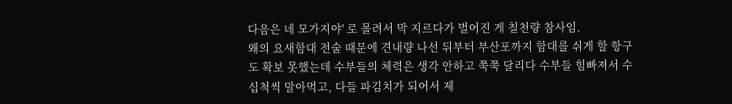다음은 네 모가지야' 로 몰려서 막 지르다가 벌어진 게 칠천량 참사임.
왜의 요새함대 전술 때문에 견내량 나선 뒤부터 부산포까지 함대를 쉬게 할 항구도 확보 못했는데 수부들의 체력은 생각 안하고 쭉쭉 달리다 수부들 힘빠져서 수십척씩 말아먹고, 다들 파김치가 되어서 제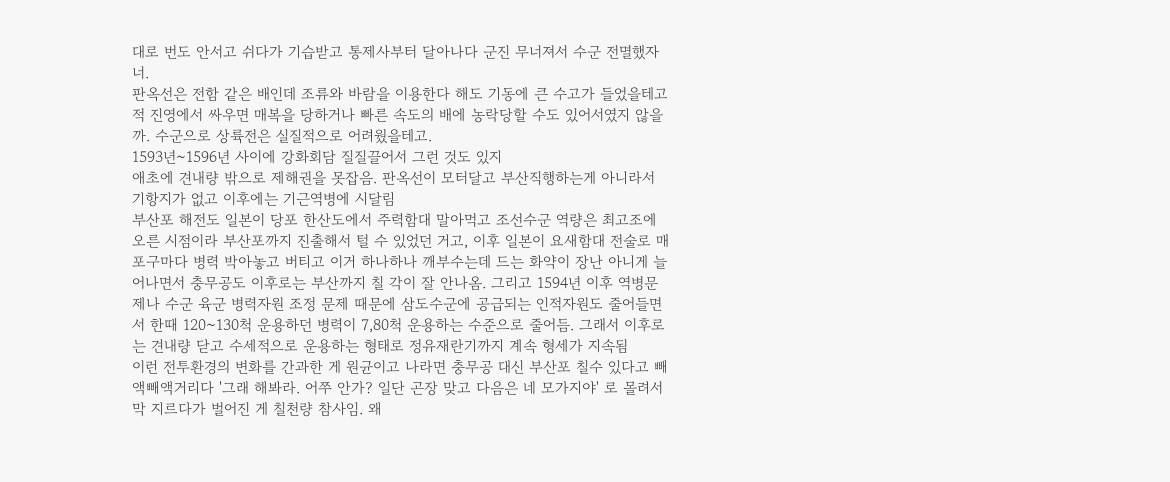대로 번도 안서고 쉬다가 기습받고 통제사부터 달아나다 군진 무너져서 수군 전멸했자너.
판옥선은 전함 같은 배인데 조류와 바람을 이용한다 해도 기동에 큰 수고가 들었을테고 적 진영에서 싸우면 매복을 당하거나 빠른 속도의 배에 농락당할 수도 있어서였지 않을까. 수군으로 상륙전은 실질적으로 어려웠을테고.
1593년~1596년 사이에 강화회담 질질끌어서 그런 것도 있지
애초에 견내량 밖으로 제해권을 못잡음. 판옥선이 모터달고 부산직행하는게 아니라서 기항지가 없고 이후에는 기근역병에 시달림
부산포 해전도 일본이 당포 한산도에서 주력함대 말아먹고 조선수군 역량은 최고조에 오른 시점이라 부산포까지 진출해서 털 수 있었던 거고, 이후 일본이 요새함대 전술로 매 포구마다 병력 박아놓고 버티고 이거 하나하나 깨부수는데 드는 화약이 장난 아니게 늘어나면서 충무공도 이후로는 부산까지 칠 각이 잘 안나옴. 그리고 1594년 이후 역병문제나 수군 육군 병력자원 조정 문제 때문에 삼도수군에 공급되는 인적자원도 줄어들면서 한때 120~130척 운용하던 병력이 7,80척 운용하는 수준으로 줄어듬. 그래서 이후로는 견내량 닫고 수세적으로 운용하는 형태로 정유재란기까지 계속 형세가 지속됨
이런 전투환경의 변화를 간과한 게 원균이고 나라면 충무공 대신 부산포 칠수 있다고 빼액빼액거리다 '그래 해봐라. 어쭈 안가? 일단 곤장 맞고 다음은 네 모가지야' 로 몰려서 막 지르다가 벌어진 게 칠천량 참사임. 왜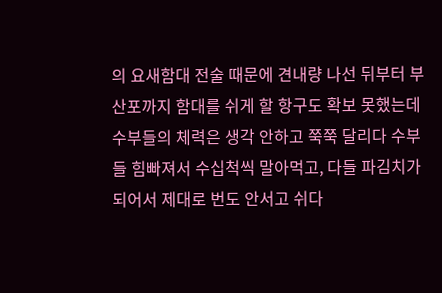의 요새함대 전술 때문에 견내량 나선 뒤부터 부산포까지 함대를 쉬게 할 항구도 확보 못했는데 수부들의 체력은 생각 안하고 쭉쭉 달리다 수부들 힘빠져서 수십척씩 말아먹고, 다들 파김치가 되어서 제대로 번도 안서고 쉬다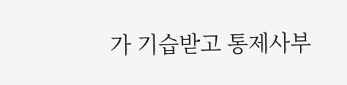가 기습받고 통제사부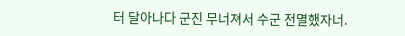터 달아나다 군진 무너져서 수군 전멸했자너.